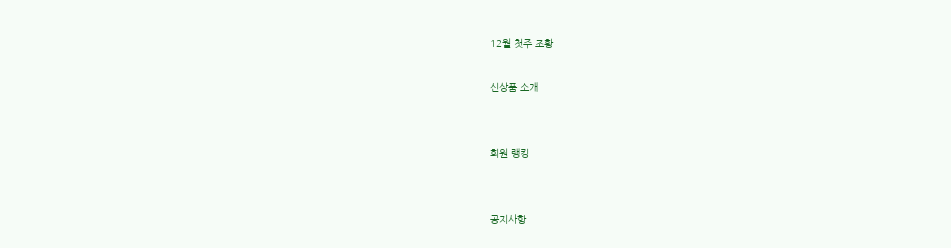12월 첫주 조황

신상품 소개


회원 랭킹


공지사항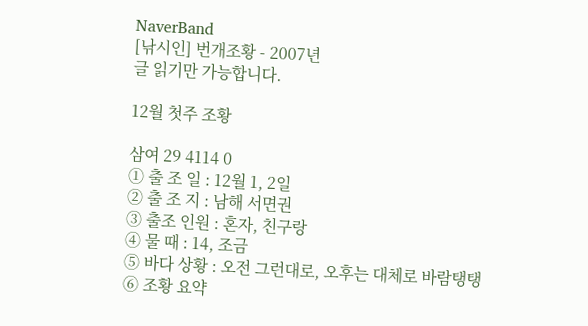NaverBand
[낚시인] 번개조황 - 2007년
글 읽기만 가능합니다.

12월 첫주 조황

삼여 29 4114 0
① 출 조 일 : 12월 1, 2일
② 출 조 지 : 남해 서면권
③ 출조 인원 : 혼자, 친구랑
④ 물 때 : 14, 조금
⑤ 바다 상황 : 오전 그런대로, 오후는 대체로 바람탱탱
⑥ 조황 요약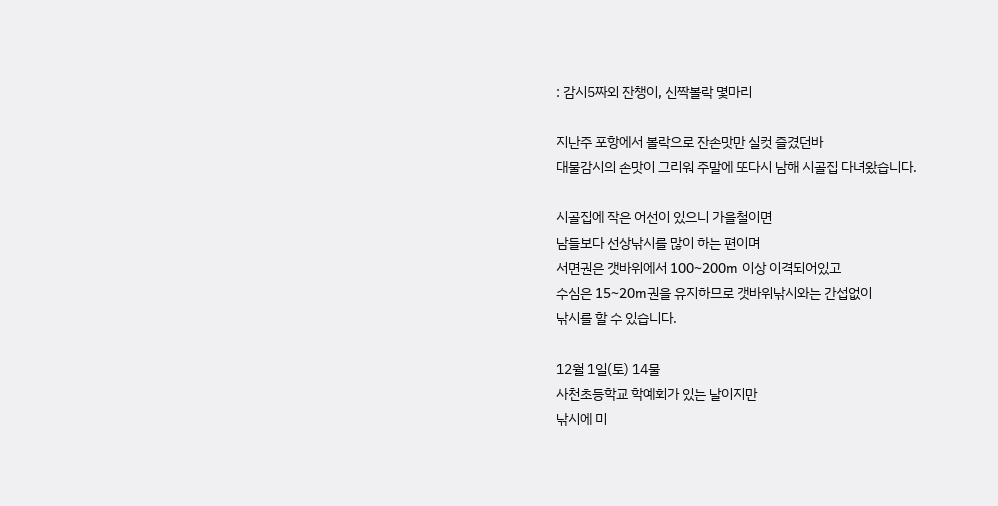: 감시5짜외 잔챙이, 신짝볼락 몇마리

지난주 포항에서 볼락으로 잔손맛만 실컷 즐겼던바
대물감시의 손맛이 그리워 주말에 또다시 남해 시골집 다녀왔습니다.

시골집에 작은 어선이 있으니 가을철이면
남들보다 선상낚시를 많이 하는 편이며
서면권은 갯바위에서 100~200m 이상 이격되어있고
수심은 15~20m권을 유지하므로 갯바위낚시와는 간섭없이
낚시를 할 수 있습니다.

12월 1일(토) 14물
사천초등학교 학예회가 있는 날이지만
낚시에 미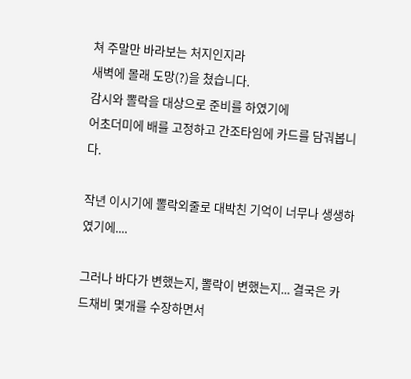쳐 주말만 바라보는 처지인지라
새벽에 몰래 도망(?)을 쳤습니다.
감시와 뽈락을 대상으로 준비를 하였기에
어초더미에 배를 고정하고 간조타임에 카드를 담궈봅니다.

작년 이시기에 뽈락외줄로 대박친 기억이 너무나 생생하였기에....

그러나 바다가 변했는지, 뽈락이 변했는지... 결국은 카드채비 몇개를 수장하면서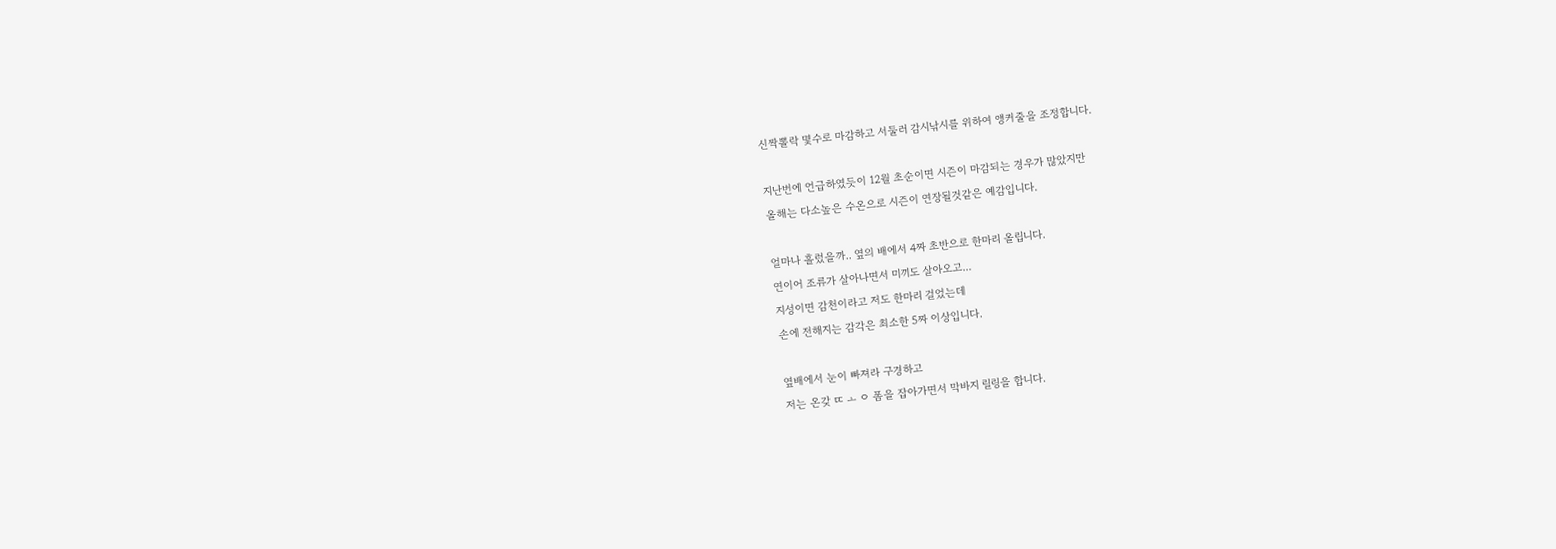신짝뽈락 몇수로 마감하고 서둘러 감시낚시를 위하여 앵커줄을 조정합니다.

지난번에 언급하였듯이 12월 초순이면 시즌이 마감되는 경우가 많았지만
올해는 다소높은 수온으로 시즌이 연장될것같은 예감입니다.

얼마나 흘렀을까.. 옆의 배에서 4짜 초반으로 한마리 올립니다.
연이어 조류가 살아나면서 미끼도 살아오고...
지성이면 감천이라고 저도 한마리 걸었는데
손에 전해지는 감각은 최소한 5짜 이상입니다.

옆배에서 눈이 빠져라 구경하고
저는 온갖 ㄸ ㅗ ㅇ 폼을 잡아가면서 막바지 릴링을 합니다.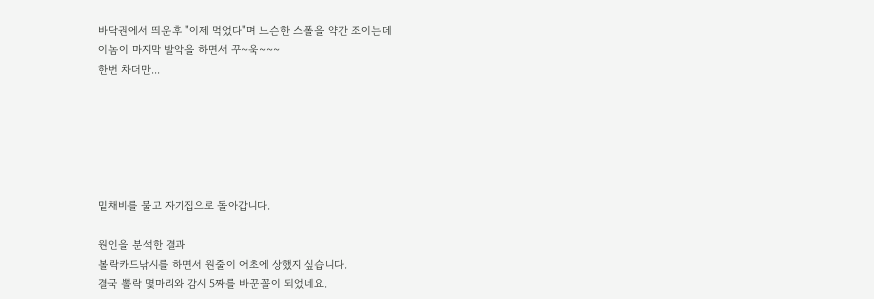바닥권에서 띄운후 "이제 먹었다"며 느슨한 스폴을 약간 조이는데
이놈이 마지막 발악을 하면서 꾸~욱~~~
한번 차더만...






밑채비를 물고 자기집으로 돌아갑니다.

원인을 분석한 결과
볼락카드낚시를 하면서 원줄이 어초에 상했지 싶습니다.
결국 뽈락 몇마리와 감시 5짜를 바꾼꼴이 되었네요.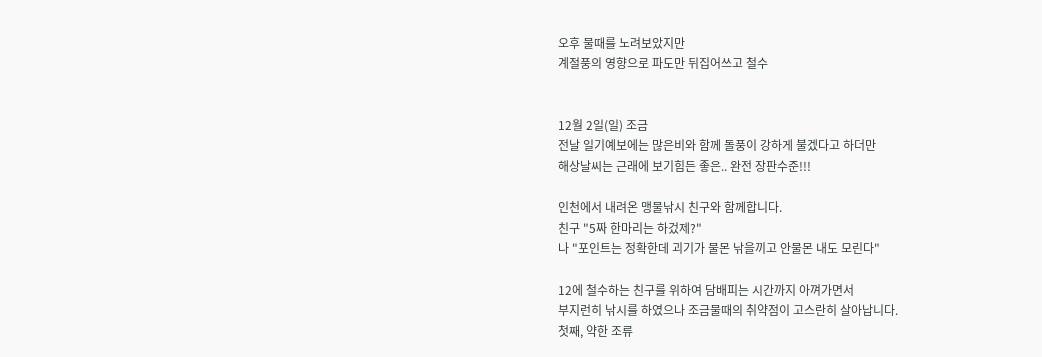오후 물때를 노려보았지만
계절풍의 영향으로 파도만 뒤집어쓰고 철수


12월 2일(일) 조금
전날 일기예보에는 많은비와 함께 돌풍이 강하게 불겠다고 하더만
해상날씨는 근래에 보기힘든 좋은.. 완전 장판수준!!!

인천에서 내려온 맹물낚시 친구와 함께합니다.
친구 "5짜 한마리는 하겄제?"
나 "포인트는 정확한데 괴기가 물몬 낚을끼고 안물몬 내도 모린다"

12에 철수하는 친구를 위하여 담배피는 시간까지 아껴가면서
부지런히 낚시를 하였으나 조금물때의 취약점이 고스란히 살아납니다.
첫째, 약한 조류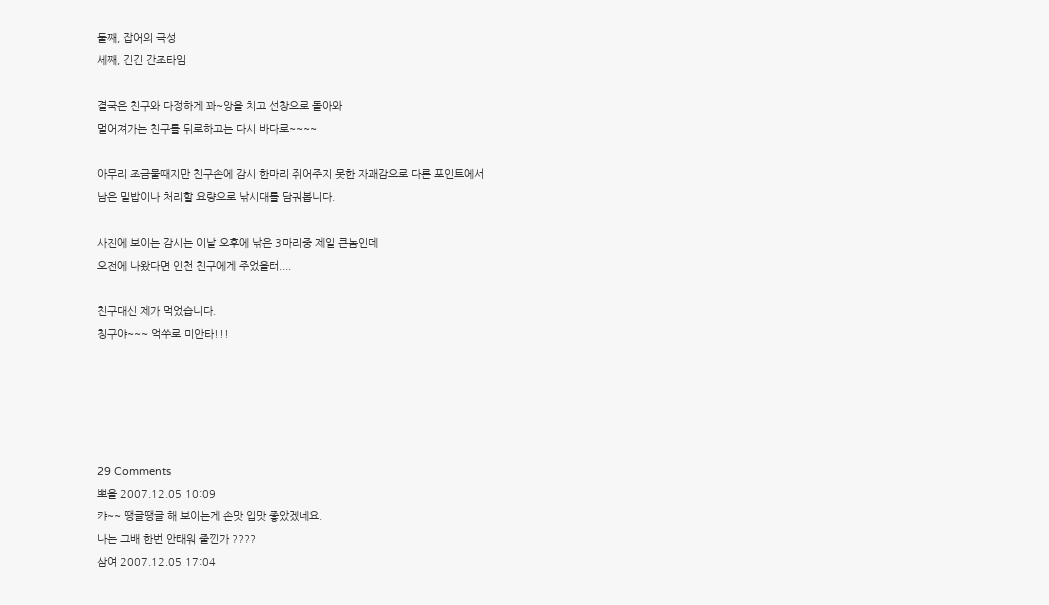둘째, 잡어의 극성
세째, 긴긴 간조타임

결국은 친구와 다정하게 꽈~앙을 치고 선창으로 돌아와
멀어져가는 친구를 뒤로하고는 다시 바다로~~~~

아무리 조금물때지만 친구손에 감시 한마리 쥐어주지 못한 자괘감으로 다른 포인트에서
남은 밑밥이나 처리할 요량으로 낚시대를 담궈봅니다.

사진에 보이는 감시는 이날 오후에 낚은 3마리중 제일 큰놈인데
오전에 나왔다면 인천 친구에게 주었을터....

친구대신 제가 먹었습니다.
칭구야~~~ 억쑤로 미안타!!!





29 Comments
뽀올 2007.12.05 10:09
캬~~ 땡글땡글 해 보이는게 손맛 입맛 좋았겠네요.
나는 그배 한번 안태워 줄낀가 ????
삼여 2007.12.05 17:04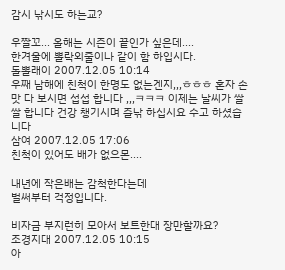감시 낚시도 하는교?

우짤꼬... 올해는 시즌이 끝인가 싶은데....
한겨울에 뽈락외줄이나 같이 함 하입시다.
돌뽈래이 2007.12.05 10:14
우째 남해에 친척이 한명도 없는겐지,,,ㅎㅎㅎ 혼자 손맛 다 보시면 섭섭 합니다 ,,,ㅋㅋㅋ 이제는 날씨가 쌀쌀 합니다 건강 챙기시며 즐낚 하십시요 수고 하셨습니다
삼여 2007.12.05 17:06
친척이 있어도 배가 없으몬....

내년에 작은배는 감척한다는데
벌써부터 걱정입니다.

비자금 부지런히 모아서 보트한대 장만할까요?
조경지대 2007.12.05 10:15
아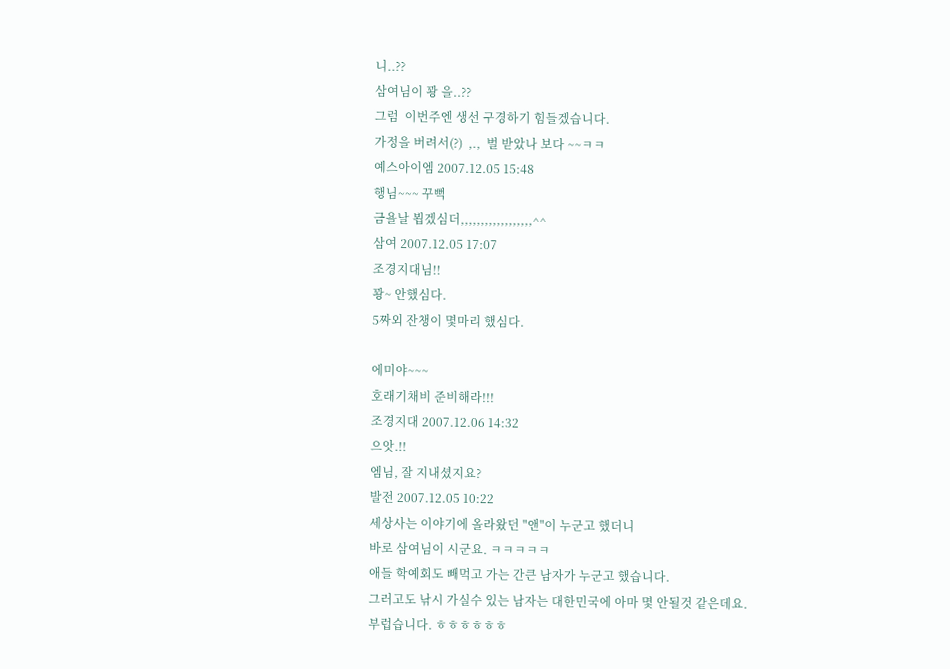니..??
삼여님이 꽝 을..??
그럼  이번주엔 생선 구경하기 힘들겠습니다.
가정을 버려서(?)  ,.,  벌 받았나 보다 ~~ㅋㅋ
예스아이엠 2007.12.05 15:48
행님~~~ 꾸뻑
금욜날 뵙겠심더,,,,,,,,,,,,,,,,,,^^
삼여 2007.12.05 17:07
조경지대님!!
꽝~ 안했심다.
5짜외 잔챙이 몇마리 했심다.

에미야~~~
호래기채비 준비해라!!!
조경지대 2007.12.06 14:32
으앗.!!
엠님, 잘 지내셨지요?
발전 2007.12.05 10:22
세상사는 이야기에 올라왔던 "앤"이 누군고 했더니
바로 삼여님이 시군요. ㅋㅋㅋㅋㅋ
애들 학예회도 빼먹고 가는 간큰 남자가 누군고 했습니다.
그러고도 낚시 가실수 있는 남자는 대한민국에 아마 몇 안될것 같은데요.
부럽습니다. ㅎㅎㅎㅎㅎㅎ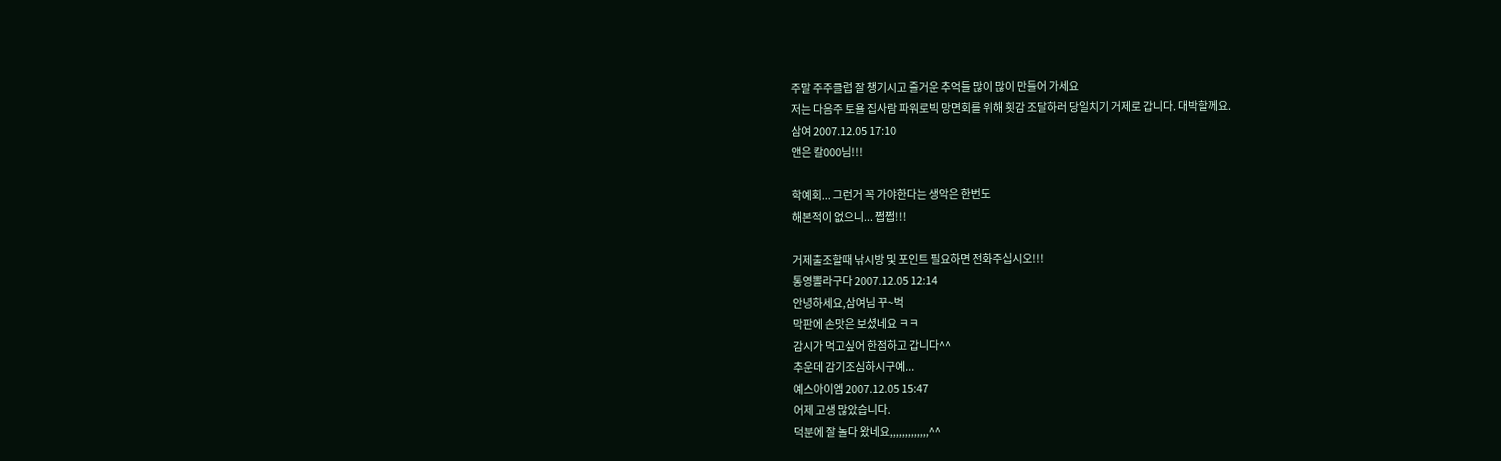주말 주주클럽 잘 챙기시고 즐거운 추억들 많이 많이 만들어 가세요
저는 다음주 토욜 집사람 파워로빅 망면회를 위해 횟감 조달하러 당일치기 거제로 갑니다. 대박할께요.
삼여 2007.12.05 17:10
앤은 칼000님!!!

학예회... 그런거 꼭 가야한다는 생악은 한번도
해본적이 없으니... 쩝쩝!!!

거제출조할때 낚시방 및 포인트 필요하면 전화주십시오!!!
통영뽈라구다 2007.12.05 12:14
안녕하세요,삼여님 꾸~벅
막판에 손맛은 보셨네요 ㅋㅋ
감시가 먹고싶어 한점하고 갑니다^^
추운데 감기조심하시구예...
예스아이엠 2007.12.05 15:47
어제 고생 많았습니다.
덕분에 잘 놀다 왔네요,,,,,,,,,,,,,^^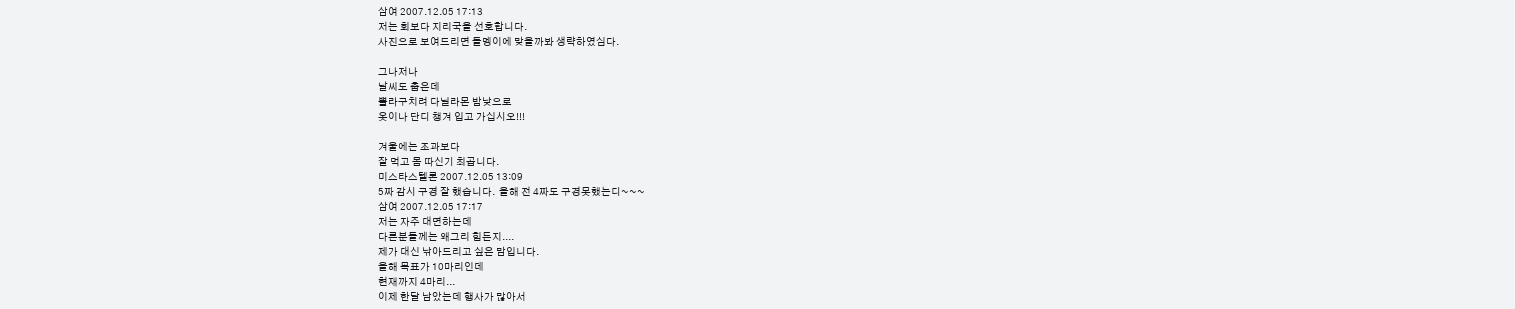삼여 2007.12.05 17:13
저는 회보다 지리국을 선호합니다.
사진으로 보여드리면 돌멩이에 맞을까봐 생략하였심다.

그나저나
날씨도 춥은데
뽈라구치려 다닐라몬 밤낮으로
옷이나 단디 챙겨 입고 가십시오!!!

겨울에는 조과보다
잘 먹고 몸 따신기 최곱니다.
미스타스텔론 2007.12.05 13:09
5짜 감시 구경 잘 했습니다.  올해 전 4짜도 구경못했는디~~~
삼여 2007.12.05 17:17
저는 자주 대면하는데
다른분들께는 왜그리 힘든지....
제가 대신 낚아드리고 싶은 맘입니다.
올해 목표가 10마리인데
현재까지 4마리...
이제 한달 남았는데 행사가 많아서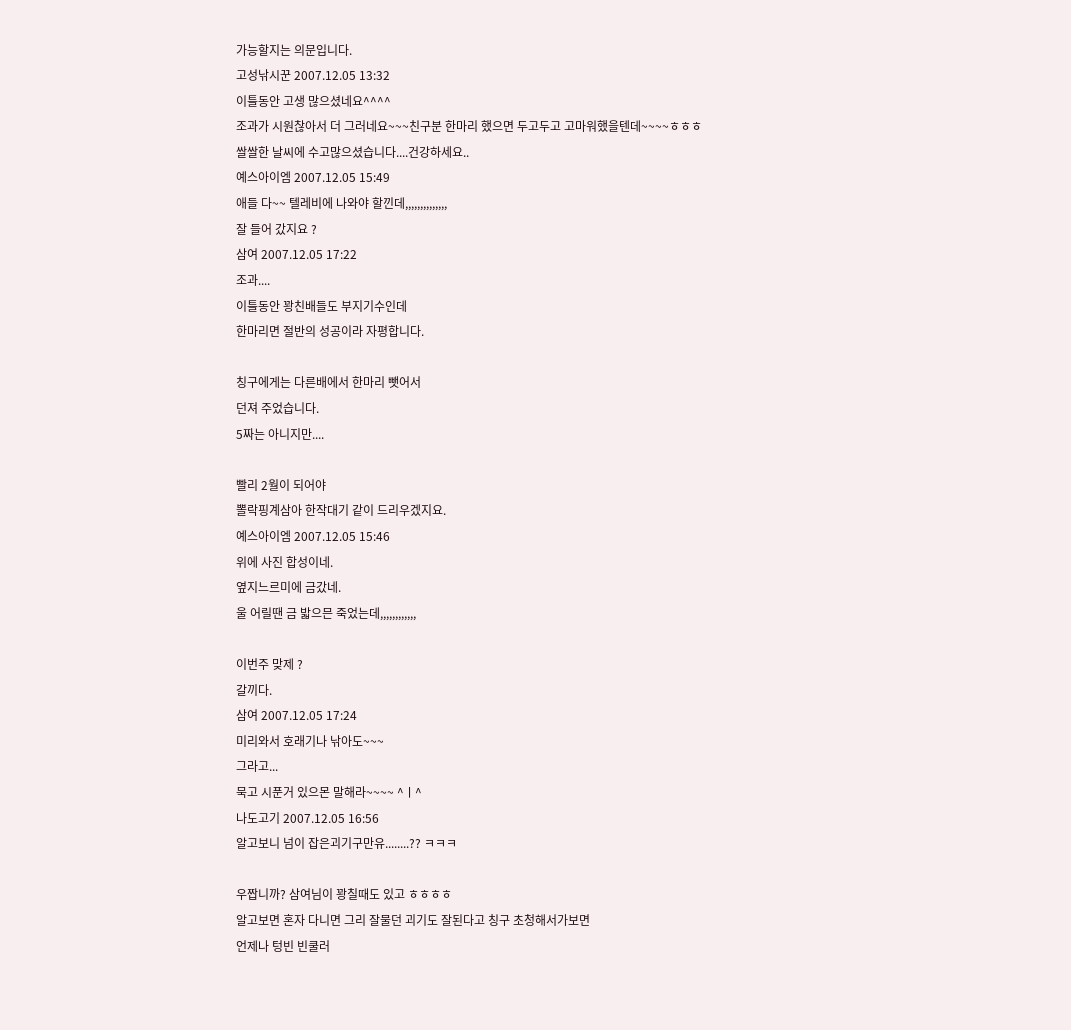가능할지는 의문입니다.
고성낚시꾼 2007.12.05 13:32
이틀동안 고생 많으셨네요^^^^
조과가 시원찮아서 더 그러네요~~~친구분 한마리 했으면 두고두고 고마워했을텐데~~~~ㅎㅎㅎ
쌀쌀한 날씨에 수고많으셨습니다....건강하세요..
예스아이엠 2007.12.05 15:49
애들 다~~ 텔레비에 나와야 할낀데,,,,,,,,,,,,,,
잘 들어 갔지요 ?
삼여 2007.12.05 17:22
조과....
이틀동안 꽝친배들도 부지기수인데
한마리면 절반의 성공이라 자평합니다.

칭구에게는 다른배에서 한마리 뺏어서
던져 주었습니다.
5짜는 아니지만....

빨리 2월이 되어야
뽈락핑계삼아 한작대기 같이 드리우겠지요.
예스아이엠 2007.12.05 15:46
위에 사진 합성이네.
옆지느르미에 금갔네.
울 어릴땐 금 밟으믄 죽었는데,,,,,,,,,,,,

이번주 맞제 ?
갈끼다.
삼여 2007.12.05 17:24
미리와서 호래기나 낚아도~~~
그라고...
묵고 시푼거 있으몬 말해라~~~~ ^ㅣ^
나도고기 2007.12.05 16:56
알고보니 넘이 잡은괴기구만유........?? ㅋㅋㅋ

우짭니까? 삼여님이 꽝칠때도 있고 ㅎㅎㅎㅎ
알고보면 혼자 다니면 그리 잘물던 괴기도 잘된다고 칭구 초청해서가보면
언제나 텅빈 빈쿨러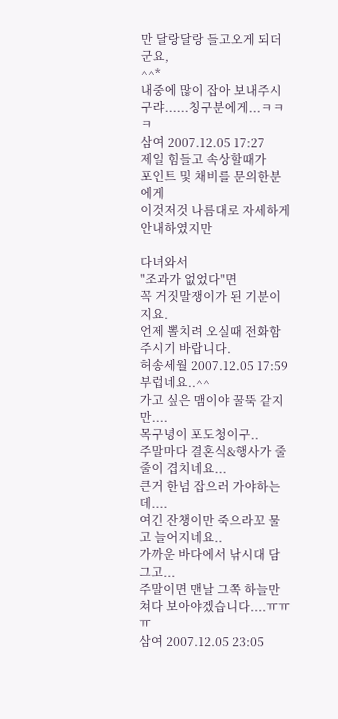만 달랑달랑 들고오게 되더군요,
^^*
내중에 많이 잡아 보내주시구랴......칭구분에게...ㅋㅋㅋ
삼여 2007.12.05 17:27
제일 힘들고 속상할때가
포인트 및 채비를 문의한분에게
이것저것 나름대로 자세하게 안내하였지만

다녀와서
"조과가 없었다"면
꼭 거짓말쟁이가 된 기분이지요.
언제 뽈치려 오실때 전화함 주시기 바랍니다.
허송세월 2007.12.05 17:59
부럽네요..^^
가고 싶은 맴이야 꿀뚝 같지만....
목구녕이 포도청이구..
주말마다 결혼식&행사가 줄줄이 겹치네요...
큰거 한넘 잡으러 가야하는데....
여긴 잔챙이만 죽으라꼬 물고 늘어지네요..
가까운 바다에서 낚시대 담그고...
주말이면 맨날 그쪽 하늘만 쳐다 보아야겠습니다....ㅠㅠㅠ
삼여 2007.12.05 23:05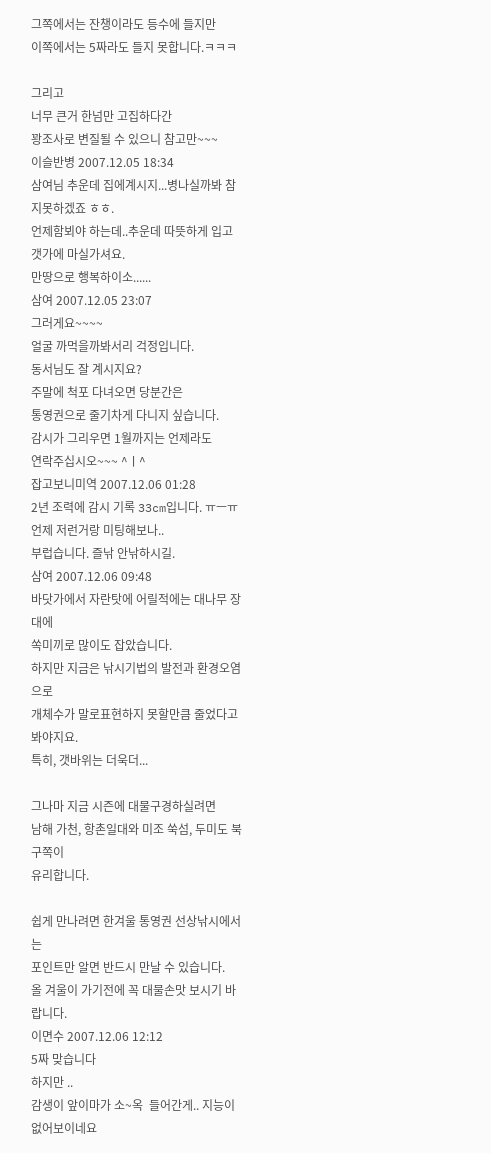그쪽에서는 잔챙이라도 등수에 들지만
이쪽에서는 5짜라도 들지 못합니다.ㅋㅋㅋ

그리고
너무 큰거 한넘만 고집하다간
꽝조사로 변질될 수 있으니 참고만~~~
이슬반병 2007.12.05 18:34
삼여님 추운데 집에계시지...병나실까봐 참지못하겠죠 ㅎㅎ.
언제함뵈야 하는데..추운데 따뜻하게 입고 갯가에 마실가셔요.
만땅으로 행복하이소......
삼여 2007.12.05 23:07
그러게요~~~~
얼굴 까먹을까봐서리 걱정입니다.
동서님도 잘 계시지요?
주말에 척포 다녀오면 당분간은
통영권으로 줄기차게 다니지 싶습니다.
감시가 그리우면 1월까지는 언제라도
연락주십시오~~~ ^ㅣ^
잡고보니미역 2007.12.06 01:28
2년 조력에 감시 기록 33cm입니다. ㅠㅡㅠ 언제 저런거랑 미팅해보나..
부럽습니다. 즐낚 안낚하시길.
삼여 2007.12.06 09:48
바닷가에서 자란탓에 어릴적에는 대나무 장대에
쏙미끼로 많이도 잡았습니다.
하지만 지금은 낚시기법의 발전과 환경오염으로
개체수가 말로표현하지 못할만큼 줄었다고 봐야지요.
특히, 갯바위는 더욱더...

그나마 지금 시즌에 대물구경하실려면
남해 가천, 항촌일대와 미조 쑥섬, 두미도 북구쪽이
유리합니다.

쉽게 만나려면 한겨울 통영권 선상낚시에서는
포인트만 알면 반드시 만날 수 있습니다.
올 겨울이 가기전에 꼭 대물손맛 보시기 바랍니다.
이면수 2007.12.06 12:12
5짜 맞습니다
하지만 ..
감생이 앞이마가 소~옥  들어간게.. 지능이  없어보이네요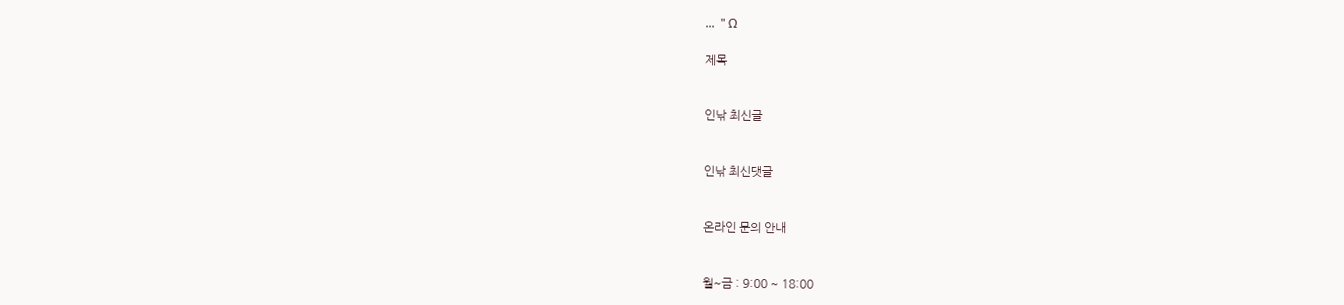...  " Ω

제목


인낚 최신글


인낚 최신댓글


온라인 문의 안내


월~금 : 9:00 ~ 18:00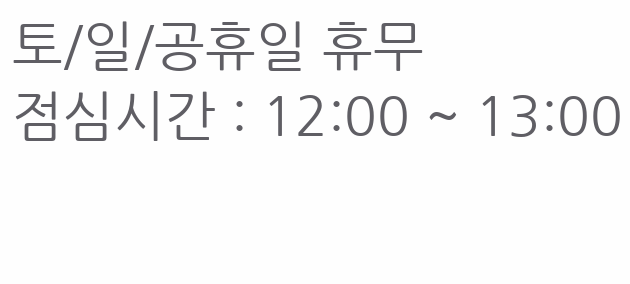토/일/공휴일 휴무
점심시간 : 12:00 ~ 13:00